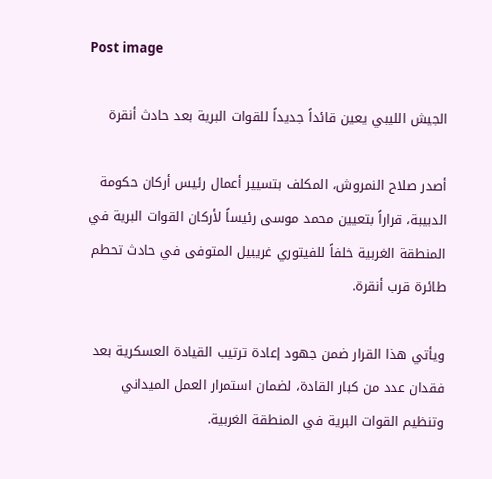Post image

الجيش الليبي يعين قائداً جديداً للقوات البرية بعد حادث أنقرة

أصدر صلاح النمروش، المكلف بتسيير أعمال رئيس أركان حكومة الدبيبة، قراراً بتعيين محمد موسى رئيساً لأركان القوات البرية في المنطقة الغربية خلفاً للفيتوري غريبيل المتوفى في حادث تحطم طائرة قرب أنقرة.

ويأتي هذا القرار ضمن جهود إعادة ترتيب القيادة العسكرية بعد فقدان عدد من كبار القادة، لضمان استمرار العمل الميداني وتنظيم القوات البرية في المنطقة الغربية.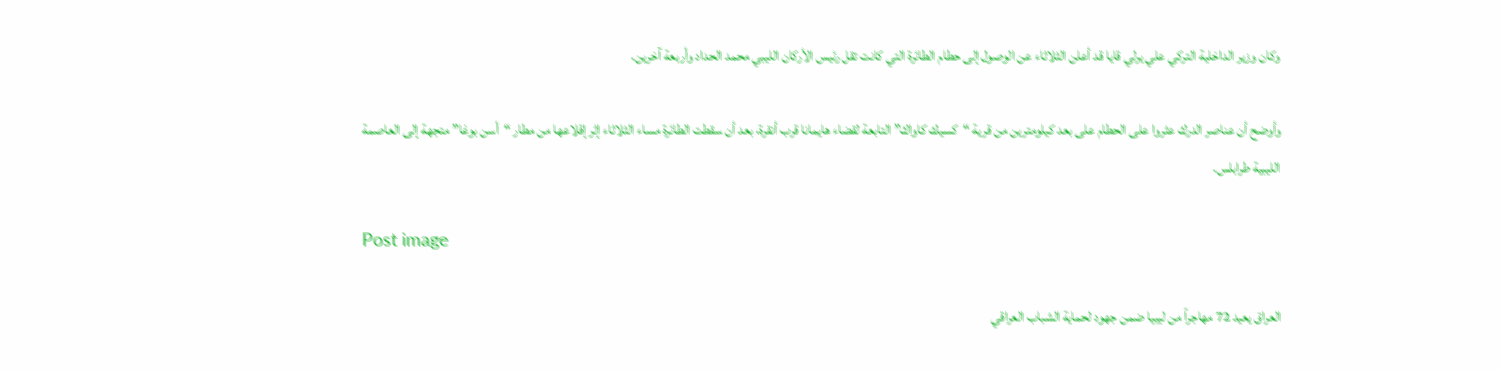وكان وزير الداخلية التركي علي يرلي قايا قد أعلن الثلاثاء عن الوصول إلى حطام الطائرة التي كانت تقل رئيس الأركان الليبي محمد الحداد وأربعة آخرين.

وأوضح أن عناصر الدرك عثروا على الحطام على بعد كيلومترين من قرية “كسيك كاواك” التابعة لقضاء هايمانا قرب أنقرة، بعد أن سقطت الطائرة مساء الثلاثاء إثر إقلاعها من مطار “أسن بوغا” متجهة إلى العاصمة الليبية طرابلس.

Post image

العراق يعيد 72 مهاجراً من ليبيا ضمن جهود لحماية الشباب العراقي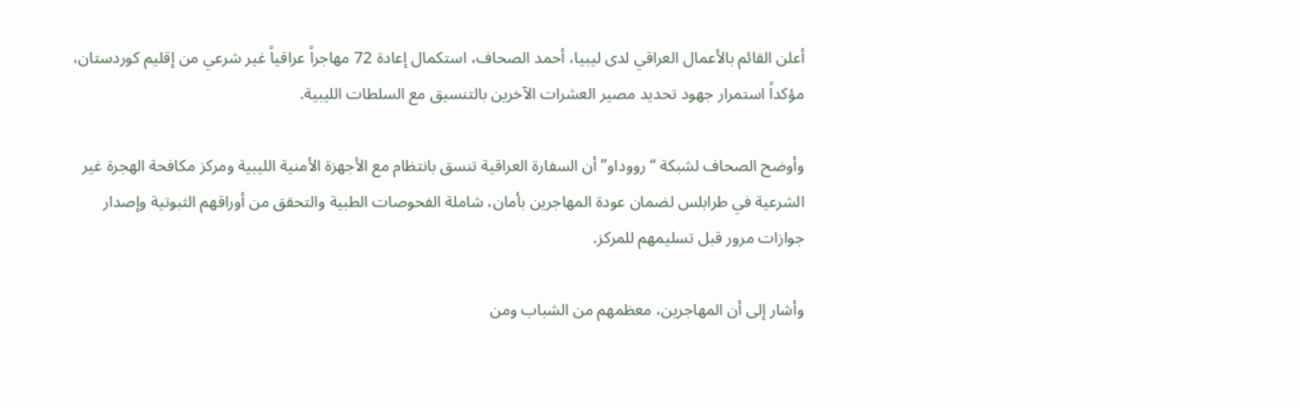أعلن القائم بالأعمال العراقي لدى ليبيا، أحمد الصحاف، استكمال إعادة 72 مهاجراً عراقياً غير شرعي من إقليم كوردستان، مؤكداً استمرار جهود تحديد مصير العشرات الآخرين بالتنسيق مع السلطات الليبية.

وأوضح الصحاف لشبكة “رووداو” أن السفارة العراقية تنسق بانتظام مع الأجهزة الأمنية الليبية ومركز مكافحة الهجرة غير الشرعية في طرابلس لضمان عودة المهاجرين بأمان، شاملة الفحوصات الطبية والتحقق من أوراقهم الثبوتية وإصدار جوازات مرور قبل تسليمهم للمركز.

وأشار إلى أن المهاجرين، معظمهم من الشباب ومن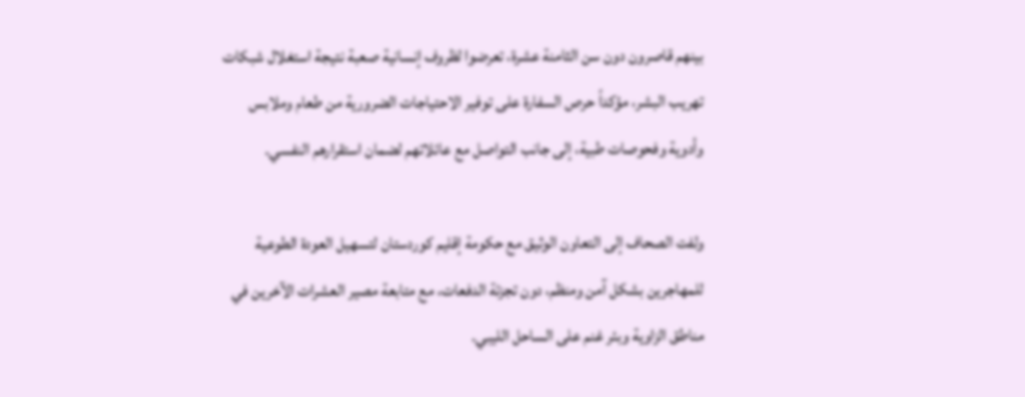بينهم قاصرون دون سن الثامنة عشرة، تعرضوا لظروف إنسانية صعبة نتيجة استغلال شبكات تهريب البشر، مؤكداً حرص السفارة على توفير الاحتياجات الضرورية من طعام وملابس وأدوية وفحوصات طبية، إلى جانب التواصل مع عائلاتهم لضمان استقرارهم النفسي.

ولفت الصحاف إلى التعاون الوثيق مع حكومة إقليم كوردستان لتسهيل العودة الطوعية للمهاجرين بشكل آمن ومنظم، دون تجزئة الدفعات، مع متابعة مصير العشرات الآخرين في مناطق الزاوية وبئر غنم على الساحل الليبي.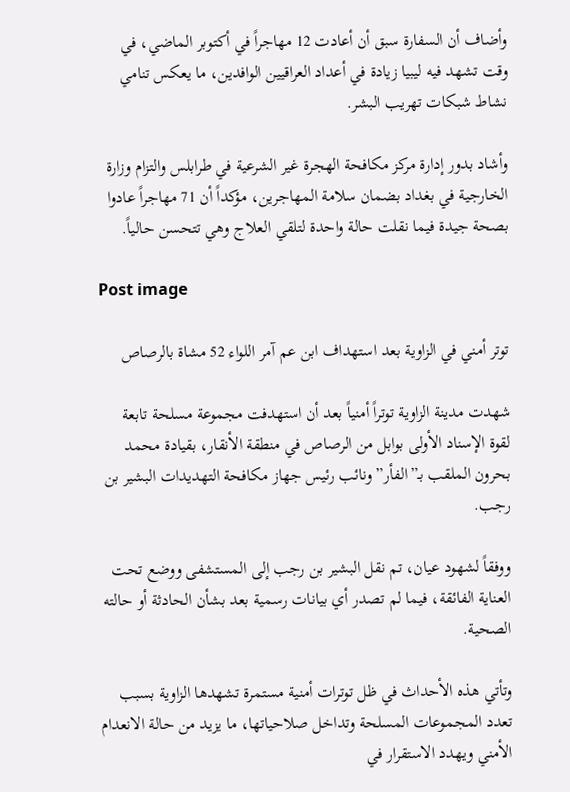وأضاف أن السفارة سبق أن أعادت 12 مهاجراً في أكتوبر الماضي، في وقت تشهد فيه ليبيا زيادة في أعداد العراقيين الوافدين، ما يعكس تنامي نشاط شبكات تهريب البشر.

وأشاد بدور إدارة مركز مكافحة الهجرة غير الشرعية في طرابلس والتزام وزارة الخارجية في بغداد بضمان سلامة المهاجرين، مؤكداً أن 71 مهاجراً عادوا بصحة جيدة فيما نقلت حالة واحدة لتلقي العلاج وهي تتحسن حالياً.

Post image

توتر أمني في الزاوية بعد استهداف ابن عم آمر اللواء 52 مشاة بالرصاص

شهدت مدينة الزاوية توتراً أمنياً بعد أن استهدفت مجموعة مسلحة تابعة لقوة الإسناد الأولى بوابل من الرصاص في منطقة الأنقار، بقيادة محمد بحرون الملقب بـ”الفأر” ونائب رئيس جهاز مكافحة التهديدات البشير بن رجب.

ووفقاً لشهود عيان، تم نقل البشير بن رجب إلى المستشفى ووضع تحت العناية الفائقة، فيما لم تصدر أي بيانات رسمية بعد بشأن الحادثة أو حالته الصحية.

وتأتي هذه الأحداث في ظل توترات أمنية مستمرة تشهدها الزاوية بسبب تعدد المجموعات المسلحة وتداخل صلاحياتها، ما يزيد من حالة الانعدام الأمني ويهدد الاستقرار في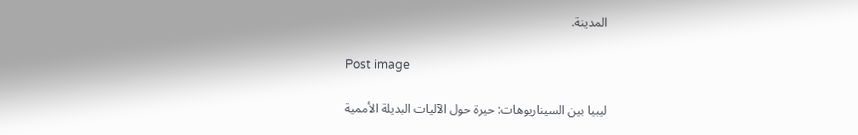المدينة.

Post image

ليبيا بين السيناريوهات: حيرة حول الآليات البديلة الأممية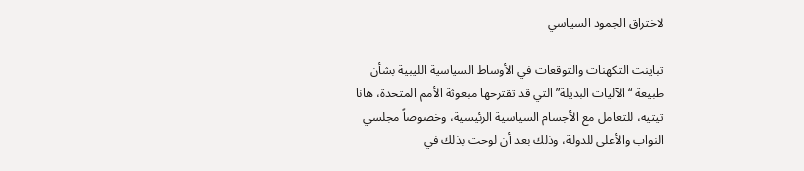لاختراق الجمود السياسي

تباينت التكهنات والتوقعات في الأوساط السياسية الليبية بشأن طبيعة “الآليات البديلة” التي قد تقترحها مبعوثة الأمم المتحدة، هانا تيتيه، للتعامل مع الأجسام السياسية الرئيسية، وخصوصاً مجلسي النواب والأعلى للدولة، وذلك بعد أن لوحت بذلك في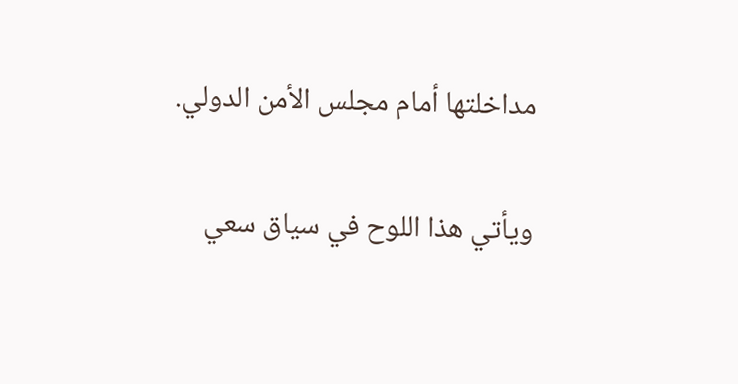مداخلتها أمام مجلس الأمن الدولي.

ويأتي هذا اللوح في سياق سعي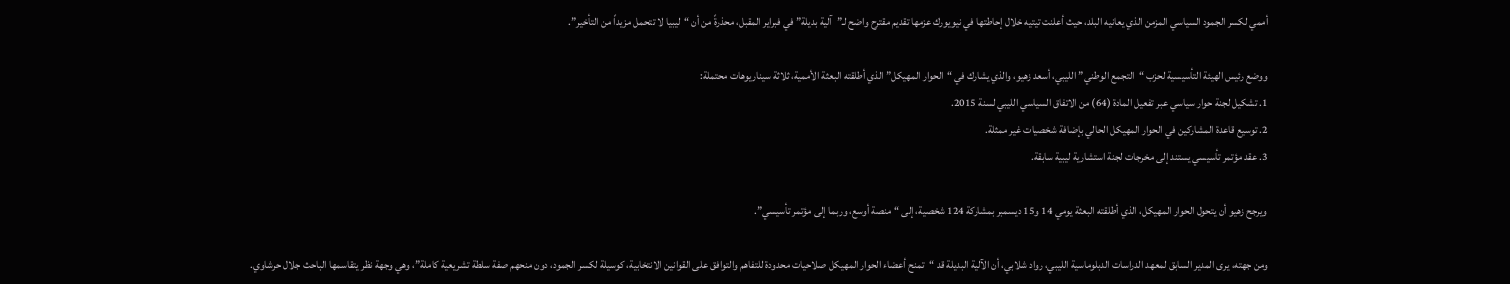أممي لكسر الجمود السياسي المزمن الذي يعانيه البلد، حيث أعلنت تيتيه خلال إحاطتها في نيويورك عزمها تقديم مقترح واضح لـ”آلية بديلة” في فبراير المقبل، محذرةً من أن “ليبيا لا تتحمل مزيداً من التأخير”.

ووضع رئيس الهيئة التأسيسية لحزب “التجمع الوطني” الليبي، أسعد زهيو، والذي يشارك في “الحوار المهيكل” الذي أطلقته البعثة الأممية، ثلاثة سيناريوهات محتملة:
1. تشكيل لجنة حوار سياسي عبر تفعيل المادة (64) من الاتفاق السياسي الليبي لسنة 2015.
2. توسيع قاعدة المشاركين في الحوار المهيكل الحالي بإضافة شخصيات غير ممثلة.
3. عقد مؤتمر تأسيسي يستند إلى مخرجات لجنة استشارية ليبية سابقة.

ويرجح زهيو أن يتحول الحوار المهيكل، الذي أطلقته البعثة يومي 14 و15 ديسمبر بمشاركة 124 شخصية، إلى “منصة أوسع، وربما إلى مؤتمر تأسيسي”.

ومن جهته، يرى المدير السابق لمعهد الدراسات الدبلوماسية الليبي، رواد شلابي، أن الآلية البديلة قد “تمنح أعضاء الحوار المهيكل صلاحيات محدودة للتفاهم والتوافق على القوانين الانتخابية، كوسيلة لكسر الجمود، دون منحهم صفة سلطة تشريعية كاملة”، وهي وجهة نظر يتقاسمها الباحث جلال حرشاوي.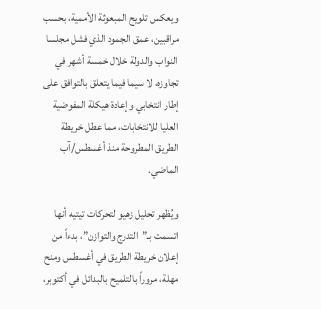ويعكس تلويح المبعوثة الأممية، بحسب مراقبين، عمق الجمود الذي فشل مجلسا النواب والدولة خلال خمسة أشهر في تجاوزه، لا سيما فيما يتعلق بالتوافق على إطار انتخابي وإعادة هيكلة المفوضية العليا للانتخابات، مما عطل خريطة الطريق المطروحة منذ أغسطس/آب الماضي.

ويُظهر تحليل زهيو لتحركات تيتيه أنها اتسمت بـ”التدرج والتوازن”، بدءاً من إعلان خريطة الطريق في أغسطس ومنح مهلة، مروراً بالتلميح بالبدائل في أكتوبر،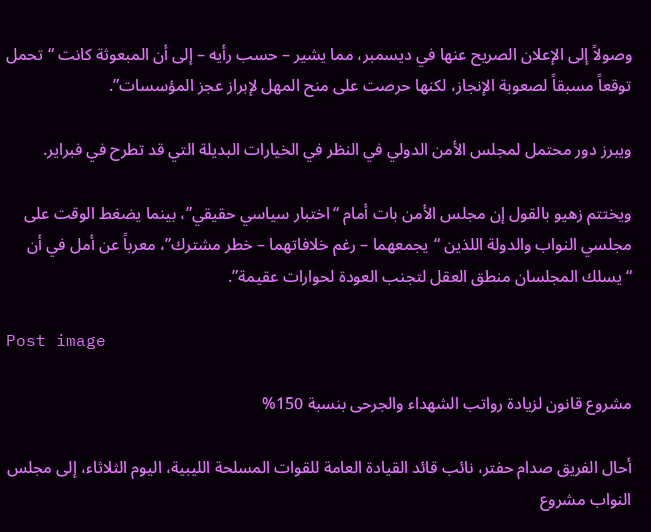وصولاً إلى الإعلان الصريح عنها في ديسمبر، مما يشير – حسب رأيه – إلى أن المبعوثة كانت “تحمل توقعاً مسبقاً لصعوبة الإنجاز، لكنها حرصت على منح المهل لإبراز عجز المؤسسات”.

ويبرز دور محتمل لمجلس الأمن الدولي في النظر في الخيارات البديلة التي قد تطرح في فبراير.

ويختتم زهيو بالقول إن مجلس الأمن بات أمام “اختبار سياسي حقيقي”، بينما يضغط الوقت على مجلسي النواب والدولة اللذين “يجمعهما – رغم خلافاتهما – خطر مشترك”، معرباً عن أمل في أن “يسلك المجلسان منطق العقل لتجنب العودة لحوارات عقيمة”.

Post image

مشروع قانون لزيادة رواتب الشهداء والجرحى بنسبة 150%

أحال الفريق صدام حفتر، نائب قائد القيادة العامة للقوات المسلحة الليبية، اليوم الثلاثاء، إلى مجلس النواب مشروع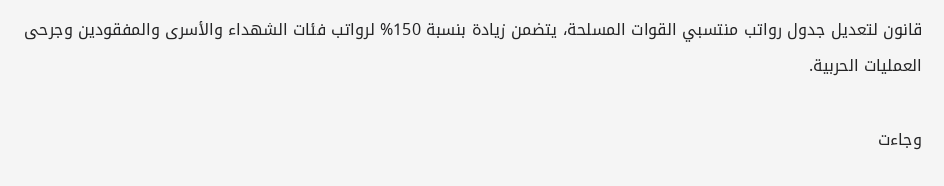قانون لتعديل جدول رواتب منتسبي القوات المسلحة، يتضمن زيادة بنسبة 150% لرواتب فئات الشهداء والأسرى والمفقودين وجرحى العمليات الحربية.

وجاءت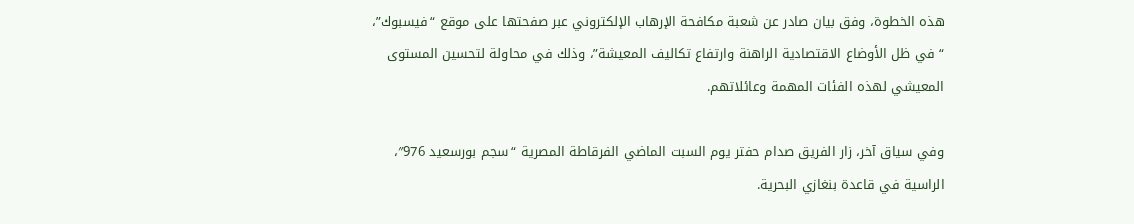هذه الخطوة، وفق بيان صادر عن شعبة مكافحة الإرهاب الإلكتروني عبر صفحتها على موقع “فيسبوك”، “في ظل الأوضاع الاقتصادية الراهنة وارتفاع تكاليف المعيشة”، وذلك في محاولة لتحسين المستوى المعيشي لهذه الفئات المهمة وعائلاتهم.

وفي سياق آخر، زار الفريق صدام حفتر يوم السبت الماضي الفرقاطة المصرية “سجم بورسعيد 976″، الراسية في قاعدة بنغازي البحرية.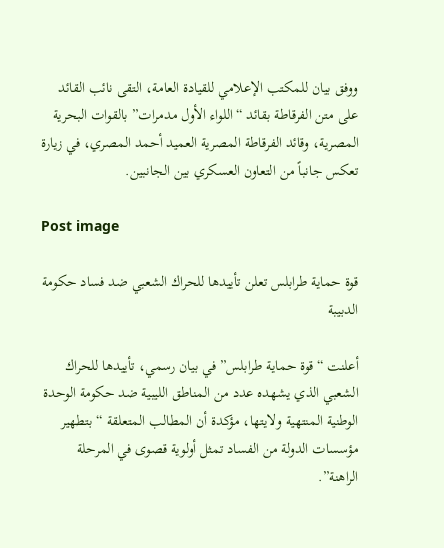ووفق بيان للمكتب الإعلامي للقيادة العامة، التقى نائب القائد على متن الفرقاطة بقائد “اللواء الأول مدمرات” بالقوات البحرية المصرية، وقائد الفرقاطة المصرية العميد أحمد المصري، في زيارة تعكس جانباً من التعاون العسكري بين الجانبين.

Post image

قوة حماية طرابلس تعلن تأييدها للحراك الشعبي ضد فساد حكومة الدبيبة

أعلنت “قوة حماية طرابلس” في بيان رسمي، تأييدها للحراك الشعبي الذي يشهده عدد من المناطق الليبية ضد حكومة الوحدة الوطنية المنتهية ولايتها، مؤكدة أن المطالب المتعلقة “بتطهير مؤسسات الدولة من الفساد تمثل أولوية قصوى في المرحلة الراهنة”.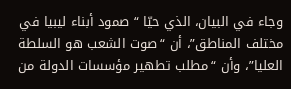وجاء في البيان، الذي حيّا “صمود أبناء ليبيا في مختلف المناطق”، أن “صوت الشعب هو السلطة العليا”، وأن “مطلب تطهير مؤسسات الدولة من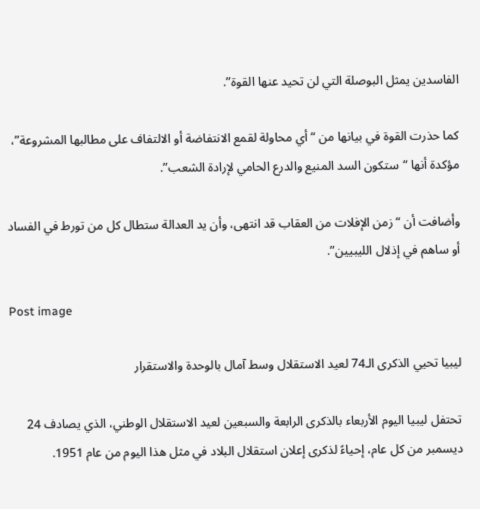الفاسدين يمثل البوصلة التي لن تحيد عنها القوة”.

كما حذرت القوة في بيانها من “أي محاولة لقمع الانتفاضة أو الالتفاف على مطالبها المشروعة”، مؤكدة أنها “ستكون السد المنيع والدرع الحامي لإرادة الشعب”.

وأضافت أن “زمن الإفلات من العقاب قد انتهى، وأن يد العدالة ستطال كل من تورط في الفساد أو ساهم في إذلال الليبيين”.

Post image

ليبيا تحيي الذكرى الـ74 لعيد الاستقلال وسط آمال بالوحدة والاستقرار

تحتفل ليبيا اليوم الأربعاء بالذكرى الرابعة والسبعين لعيد الاستقلال الوطني، الذي يصادف 24 ديسمبر من كل عام، إحياءً لذكرى إعلان استقلال البلاد في مثل هذا اليوم من عام 1951.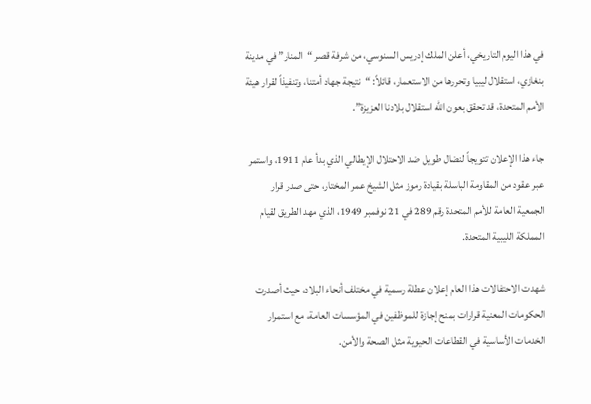في هذا اليوم التاريخي، أعلن الملك إدريس السنوسي، من شرفة قصر “المنار” في مدينة بنغازي، استقلال ليبيا وتحررها من الاستعمار، قائلاً: “نتيجة جهاد أمتنا، وتنفيذاً لقرار هيئة الأمم المتحدة، قد تحقق بعون الله استقلال بلادنا العزيزة”.

جاء هذا الإعلان تتويجاً لنضال طويل ضد الاحتلال الإيطالي الذي بدأ عام 1911، واستمر عبر عقود من المقاومة الباسلة بقيادة رموز مثل الشيخ عمر المختار، حتى صدر قرار الجمعية العامة للأمم المتحدة رقم 289 في 21 نوفمبر 1949، الذي مهد الطريق لقيام المملكة الليبية المتحدة.

شهدت الاحتفالات هذا العام إعلان عطلة رسمية في مختلف أنحاء البلاد، حيث أصدرت الحكومات المعنية قرارات بمنح إجازة للموظفين في المؤسسات العامة، مع استمرار الخدمات الأساسية في القطاعات الحيوية مثل الصحة والأمن.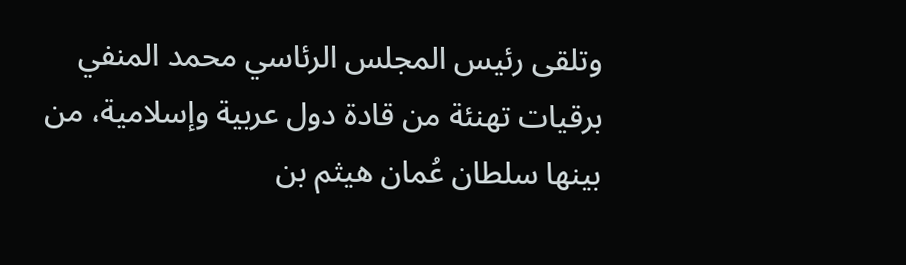وتلقى رئيس المجلس الرئاسي محمد المنفي برقيات تهنئة من قادة دول عربية وإسلامية، من بينها سلطان عُمان هيثم بن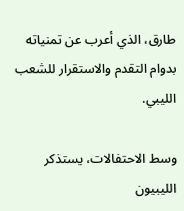طارق، الذي أعرب عن تمنياته بدوام التقدم والاستقرار للشعب الليبي.

وسط الاحتفالات، يستذكر الليبيون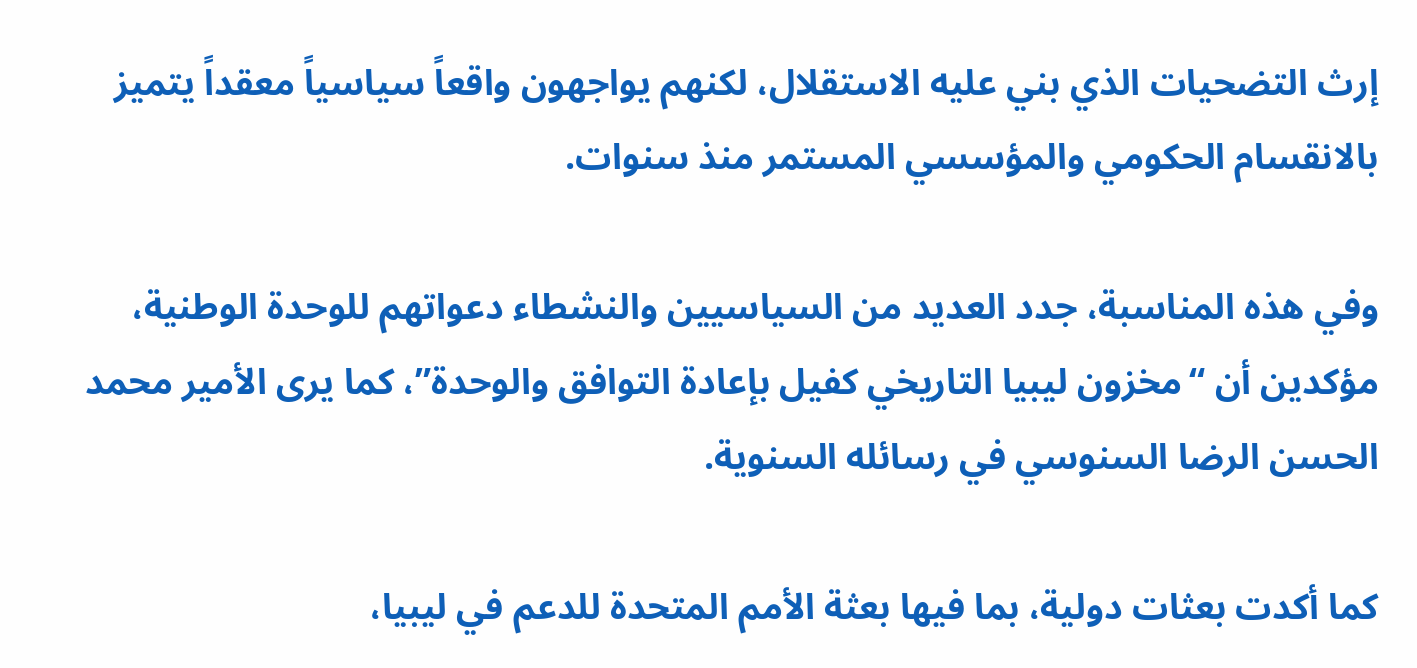إرث التضحيات الذي بني عليه الاستقلال، لكنهم يواجهون واقعاً سياسياً معقداً يتميز بالانقسام الحكومي والمؤسسي المستمر منذ سنوات.

وفي هذه المناسبة، جدد العديد من السياسيين والنشطاء دعواتهم للوحدة الوطنية، مؤكدين أن “مخزون ليبيا التاريخي كفيل بإعادة التوافق والوحدة”، كما يرى الأمير محمد الحسن الرضا السنوسي في رسائله السنوية.

كما أكدت بعثات دولية، بما فيها بعثة الأمم المتحدة للدعم في ليبيا،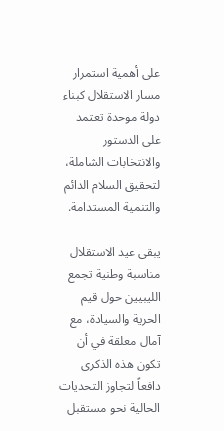على أهمية استمرار مسار الاستقلال كبناء دولة موحدة تعتمد على الدستور والانتخابات الشاملة، لتحقيق السلام الدائم والتنمية المستدامة.

يبقى عيد الاستقلال مناسبة وطنية تجمع الليبيين حول قيم الحرية والسيادة، مع آمال معلقة في أن تكون هذه الذكرى دافعاً لتجاوز التحديات الحالية نحو مستقبل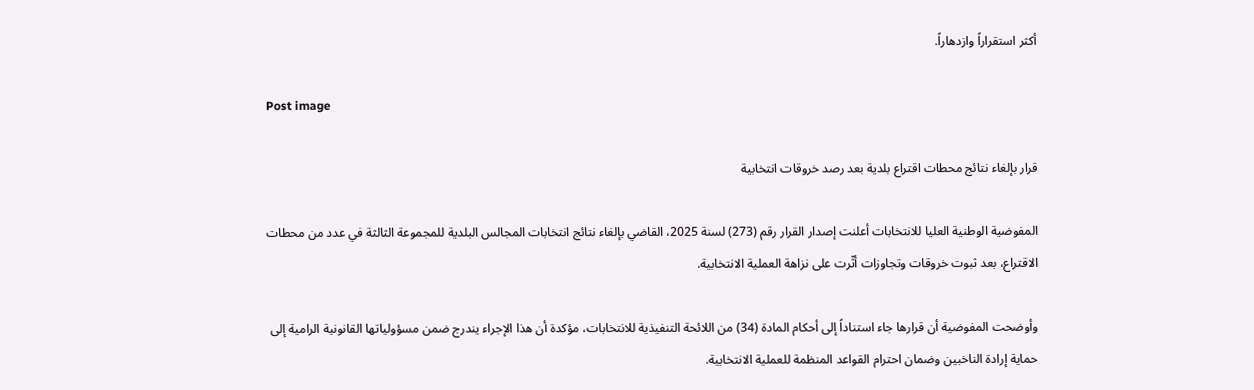أكثر استقراراً وازدهاراً.

Post image

قرار بإلغاء نتائج محطات اقتراع بلدية بعد رصد خروقات انتخابية

المفوضية الوطنية العليا للانتخابات أعلنت إصدار القرار رقم (273) لسنة 2025، القاضي بإلغاء نتائج انتخابات المجالس البلدية للمجموعة الثالثة في عدد من محطات الاقتراع، بعد ثبوت خروقات وتجاوزات أثّرت على نزاهة العملية الانتخابية.

وأوضحت المفوضية أن قرارها جاء استناداً إلى أحكام المادة (34) من اللائحة التنفيذية للانتخابات، مؤكدة أن هذا الإجراء يندرج ضمن مسؤولياتها القانونية الرامية إلى حماية إرادة الناخبين وضمان احترام القواعد المنظمة للعملية الانتخابية.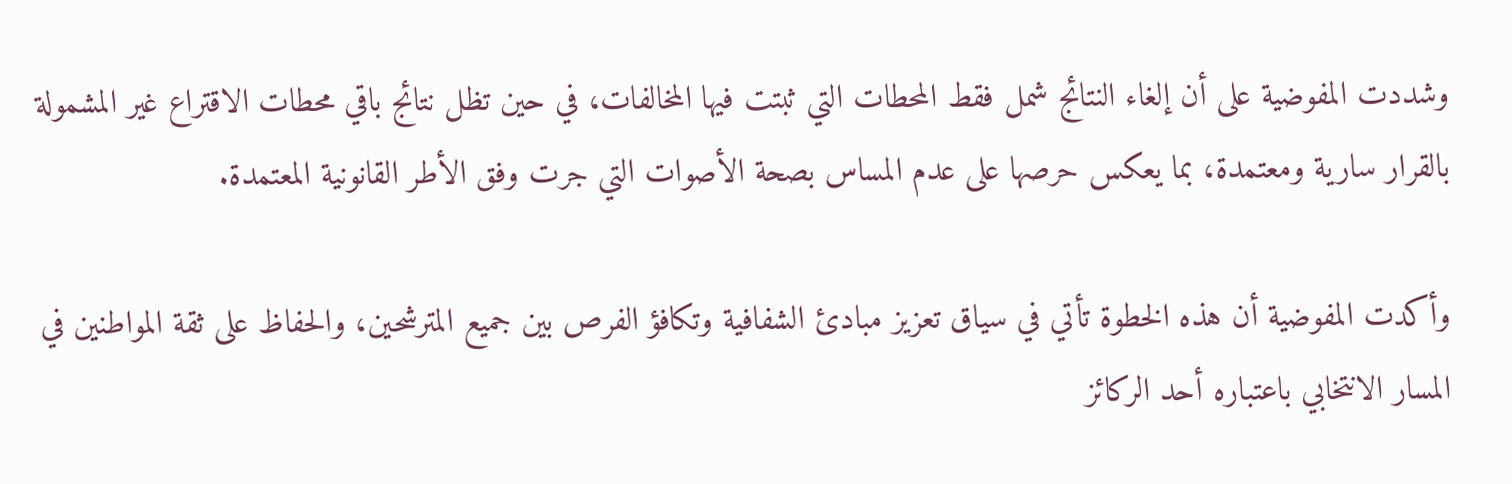وشددت المفوضية على أن إلغاء النتائج شمل فقط المحطات التي ثبتت فيها المخالفات، في حين تظل نتائج باقي محطات الاقتراع غير المشمولة بالقرار سارية ومعتمدة، بما يعكس حرصها على عدم المساس بصحة الأصوات التي جرت وفق الأطر القانونية المعتمدة.

وأكدت المفوضية أن هذه الخطوة تأتي في سياق تعزيز مبادئ الشفافية وتكافؤ الفرص بين جميع المترشحين، والحفاظ على ثقة المواطنين في المسار الانتخابي باعتباره أحد الركائز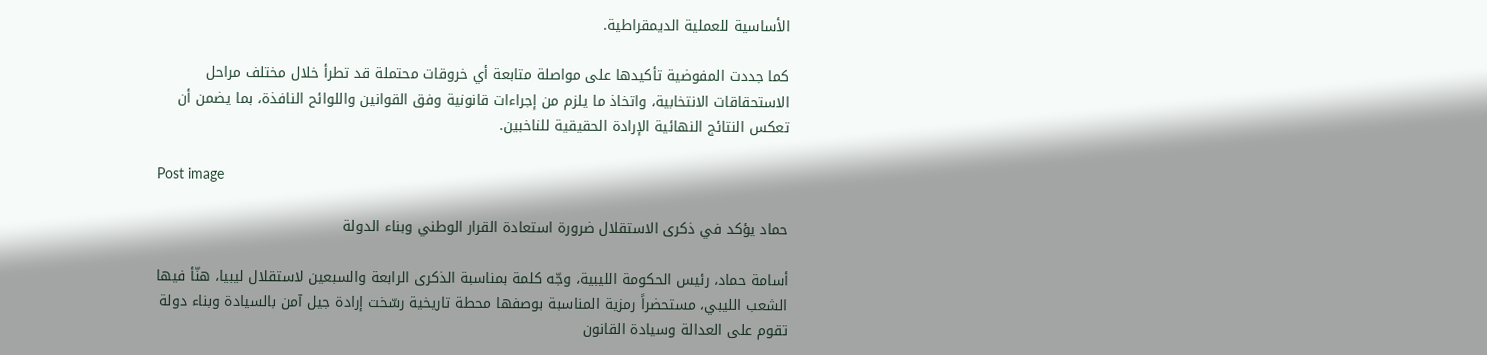الأساسية للعملية الديمقراطية.

كما جددت المفوضية تأكيدها على مواصلة متابعة أي خروقات محتملة قد تطرأ خلال مختلف مراحل الاستحقاقات الانتخابية، واتخاذ ما يلزم من إجراءات قانونية وفق القوانين واللوائح النافذة، بما يضمن أن تعكس النتائج النهائية الإرادة الحقيقية للناخبين.

Post image

حماد يؤكد في ذكرى الاستقلال ضرورة استعادة القرار الوطني وبناء الدولة

أسامة حماد، رئيس الحكومة الليبية، وجّه كلمة بمناسبة الذكرى الرابعة والسبعين لاستقلال ليبيا، هنّأ فيها الشعب الليبي، مستحضراً رمزية المناسبة بوصفها محطة تاريخية رسّخت إرادة جيل آمن بالسيادة وبناء دولة تقوم على العدالة وسيادة القانون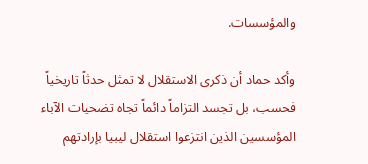والمؤسسات.

وأكد حماد أن ذكرى الاستقلال لا تمثل حدثاً تاريخياً فحسب، بل تجسد التزاماً دائماً تجاه تضحيات الآباء المؤسسين الذين انتزعوا استقلال ليبيا بإرادتهم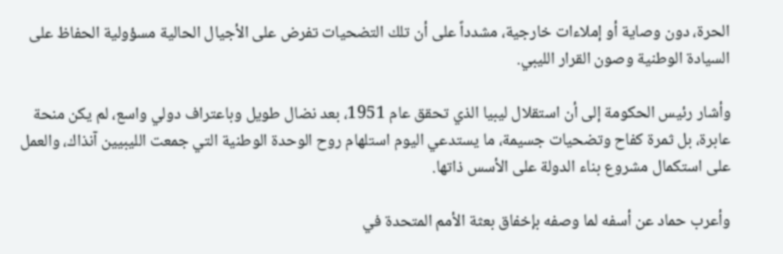الحرة، دون وصاية أو إملاءات خارجية، مشدداً على أن تلك التضحيات تفرض على الأجيال الحالية مسؤولية الحفاظ على السيادة الوطنية وصون القرار الليبي.

وأشار رئيس الحكومة إلى أن استقلال ليبيا الذي تحقق عام 1951، بعد نضال طويل وباعتراف دولي واسع، لم يكن منحة عابرة، بل ثمرة كفاح وتضحيات جسيمة، ما يستدعي اليوم استلهام روح الوحدة الوطنية التي جمعت الليبيين آنذاك، والعمل على استكمال مشروع بناء الدولة على الأسس ذاتها.

وأعرب حماد عن أسفه لما وصفه بإخفاق بعثة الأمم المتحدة في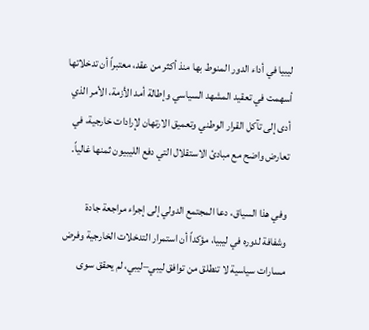ليبيا في أداء الدور المنوط بها منذ أكثر من عقد، معتبراً أن تدخلاتها أسهمت في تعقيد المشهد السياسي وإطالة أمد الأزمة، الأمر الذي أدى إلى تآكل القرار الوطني وتعميق الارتهان لإرادات خارجية، في تعارض واضح مع مبادئ الاستقلال التي دفع الليبيون ثمنها غالياً.

وفي هذا السياق، دعا المجتمع الدولي إلى إجراء مراجعة جادة وشفافة لدوره في ليبيا، مؤكداً أن استمرار التدخلات الخارجية وفرض مسارات سياسية لا تنطلق من توافق ليبي–ليبي، لم يحقق سوى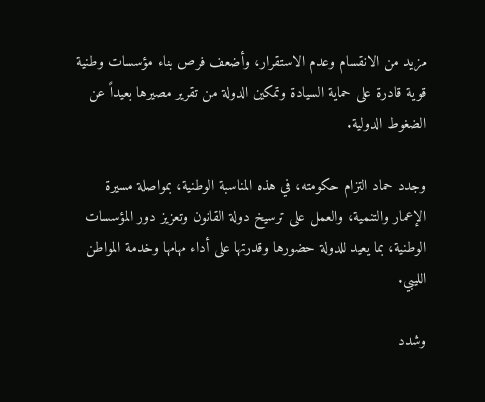مزيد من الانقسام وعدم الاستقرار، وأضعف فرص بناء مؤسسات وطنية قوية قادرة على حماية السيادة وتمكين الدولة من تقرير مصيرها بعيداً عن الضغوط الدولية.

وجدد حماد التزام حكومته، في هذه المناسبة الوطنية، بمواصلة مسيرة الإعمار والتنمية، والعمل على ترسيخ دولة القانون وتعزيز دور المؤسسات الوطنية، بما يعيد للدولة حضورها وقدرتها على أداء مهامها وخدمة المواطن الليبي.

وشدد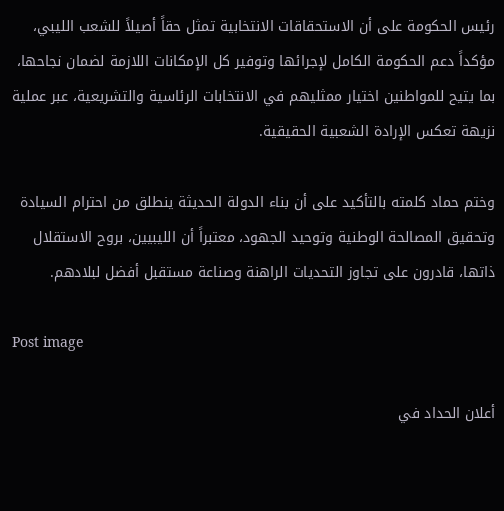رئيس الحكومة على أن الاستحقاقات الانتخابية تمثل حقاً أصيلاً للشعب الليبي، مؤكداً دعم الحكومة الكامل لإجرائها وتوفير كل الإمكانات اللازمة لضمان نجاحها، بما يتيح للمواطنين اختيار ممثليهم في الانتخابات الرئاسية والتشريعية، عبر عملية نزيهة تعكس الإرادة الشعبية الحقيقية.

وختم حماد كلمته بالتأكيد على أن بناء الدولة الحديثة ينطلق من احترام السيادة وتحقيق المصالحة الوطنية وتوحيد الجهود، معتبراً أن الليبيين، بروح الاستقلال ذاتها، قادرون على تجاوز التحديات الراهنة وصناعة مستقبل أفضل لبلادهم.

Post image

أعلان الحداد في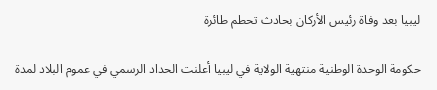ليبيا بعد وفاة رئيس الأركان بحادث تحطم طائرة

حكومة الوحدة الوطنية منتهية الولاية في ليبيا أعلنت الحداد الرسمي في عموم البلاد لمدة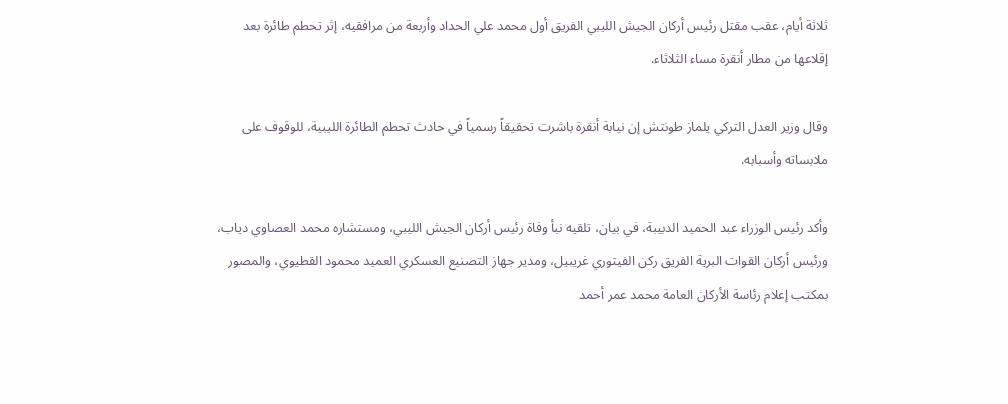ثلاثة أيام، عقب مقتل رئيس أركان الجيش الليبي الفريق أول محمد علي الحداد وأربعة من مرافقيه، إثر تحطم طائرة بعد إقلاعها من مطار أنقرة مساء الثلاثاء.

وقال وزير العدل التركي يلماز طونتش إن نيابة أنقرة باشرت تحقيقاً رسمياً في حادث تحطم الطائرة الليبية، للوقوف على ملابساته وأسبابه.

وأكد رئيس الوزراء عبد الحميد الدبيبة، في بيان، تلقيه نبأ وفاة رئيس أركان الجيش الليبي، ومستشاره محمد العصاوي دياب، ورئيس أركان القوات البرية الفريق ركن الفيتوري غريبيل، ومدير جهاز التصنيع العسكري العميد محمود القطيوي، والمصور بمكتب إعلام رئاسة الأركان العامة محمد عمر أحمد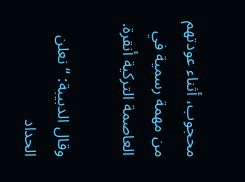محجوب، أثناء عودتهم من مهمة رسمية في العاصمة التركية أنقرة.

وقال الدبيبة: “نعلن الحداد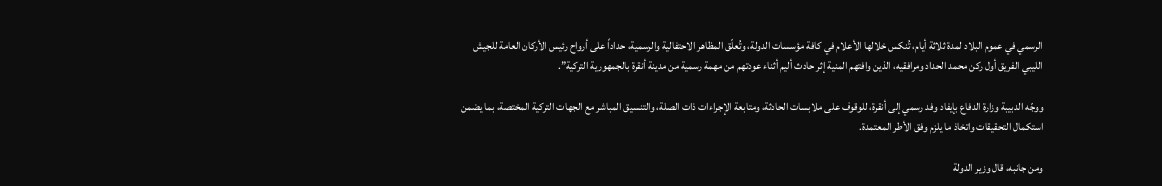الرسمي في عموم البلاد لمدة ثلاثة أيام، تُنكس خلالها الأعلام في كافة مؤسسات الدولة، وتُعلّق المظاهر الاحتفالية والرسمية، حداداً على أرواح رئيس الأركان العامة للجيش الليبي الفريق أول ركن محمد الحداد ومرافقيه، الذين وافتهم المنية إثر حادث أليم أثناء عودتهم من مهمة رسمية من مدينة أنقرة بالجمهورية التركية”.

ووجّه الدبيبة وزارة الدفاع بإيفاد وفد رسمي إلى أنقرة، للوقوف على ملابسات الحادثة، ومتابعة الإجراءات ذات الصلة، والتنسيق المباشر مع الجهات التركية المختصة، بما يضمن استكمال التحقيقات واتخاذ ما يلزم وفق الأطر المعتمدة.

ومن جانبه، قال وزير الدولة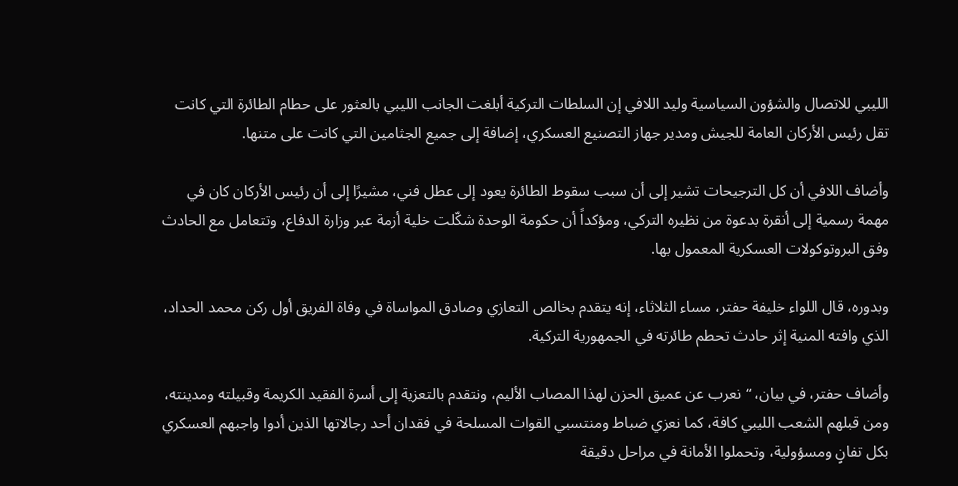الليبي للاتصال والشؤون السياسية وليد اللافي إن السلطات التركية أبلغت الجانب الليبي بالعثور على حطام الطائرة التي كانت تقل رئيس الأركان العامة للجيش ومدير جهاز التصنيع العسكري، إضافة إلى جميع الجثامين التي كانت على متنها.

وأضاف اللافي أن كل الترجيحات تشير إلى أن سبب سقوط الطائرة يعود إلى عطل فني، مشيرًا إلى أن رئيس الأركان كان في مهمة رسمية إلى أنقرة بدعوة من نظيره التركي، ومؤكداً أن حكومة الوحدة شكّلت خلية أزمة عبر وزارة الدفاع، وتتعامل مع الحادث وفق البروتوكولات العسكرية المعمول بها.

وبدوره، قال اللواء خليفة حفتر، مساء الثلاثاء، إنه يتقدم بخالص التعازي وصادق المواساة في وفاة الفريق أول ركن محمد الحداد، الذي وافته المنية إثر حادث تحطم طائرته في الجمهورية التركية.

وأضاف حفتر، في بيان، “نعرب عن عميق الحزن لهذا المصاب الأليم، ونتقدم بالتعزية إلى أسرة الفقيد الكريمة وقبيلته ومدينته، ومن قبلهم الشعب الليبي كافة، كما نعزي ضباط ومنتسبي القوات المسلحة في فقدان أحد رجالاتها الذين أدوا واجبهم العسكري بكل تفانٍ ومسؤولية، وتحملوا الأمانة في مراحل دقيقة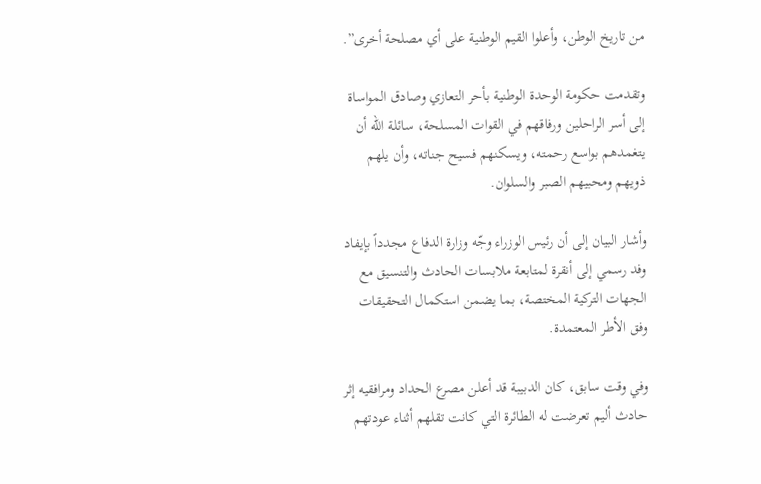من تاريخ الوطن، وأعلوا القيم الوطنية على أي مصلحة أخرى”.

وتقدمت حكومة الوحدة الوطنية بأحر التعازي وصادق المواساة إلى أسر الراحلين ورفاقهم في القوات المسلحة، سائلة الله أن يتغمدهم بواسع رحمته، ويسكنهم فسيح جناته، وأن يلهم ذويهم ومحبيهم الصبر والسلوان.

وأشار البيان إلى أن رئيس الوزراء وجّه وزارة الدفاع مجدداً بإيفاد وفد رسمي إلى أنقرة لمتابعة ملابسات الحادث والتنسيق مع الجهات التركية المختصة، بما يضمن استكمال التحقيقات وفق الأطر المعتمدة.

وفي وقت سابق، كان الدبيبة قد أعلن مصرع الحداد ومرافقيه إثر حادث أليم تعرضت له الطائرة التي كانت تقلهم أثناء عودتهم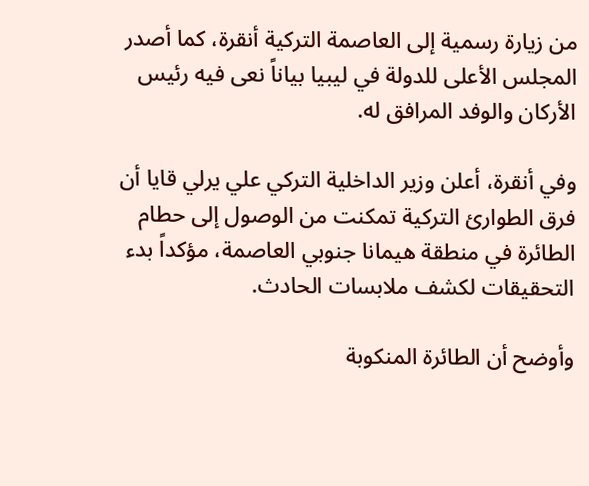من زيارة رسمية إلى العاصمة التركية أنقرة، كما أصدر المجلس الأعلى للدولة في ليبيا بياناً نعى فيه رئيس الأركان والوفد المرافق له.

وفي أنقرة، أعلن وزير الداخلية التركي علي يرلي قايا أن فرق الطوارئ التركية تمكنت من الوصول إلى حطام الطائرة في منطقة هيمانا جنوبي العاصمة، مؤكداً بدء التحقيقات لكشف ملابسات الحادث.

وأوضح أن الطائرة المنكوبة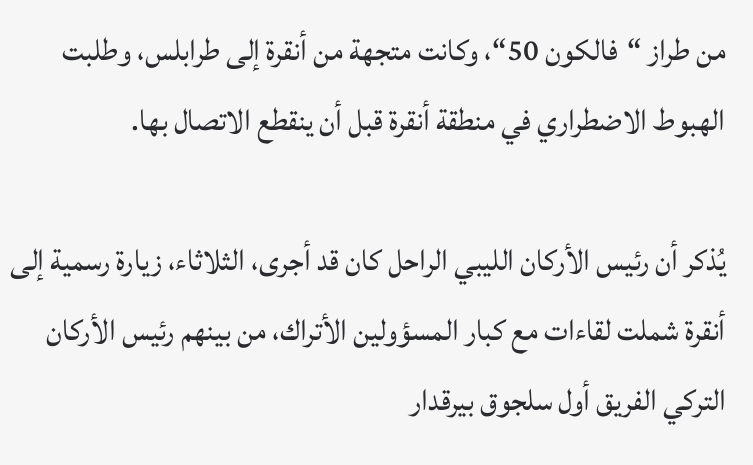من طراز “فالكون 50“، وكانت متجهة من أنقرة إلى طرابلس، وطلبت الهبوط الاضطراري في منطقة أنقرة قبل أن ينقطع الاتصال بها.

يُذكر أن رئيس الأركان الليبي الراحل كان قد أجرى، الثلاثاء، زيارة رسمية إلى أنقرة شملت لقاءات مع كبار المسؤولين الأتراك، من بينهم رئيس الأركان التركي الفريق أول سلجوق بيرقدار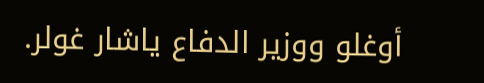أوغلو ووزير الدفاع ياشار غولر.